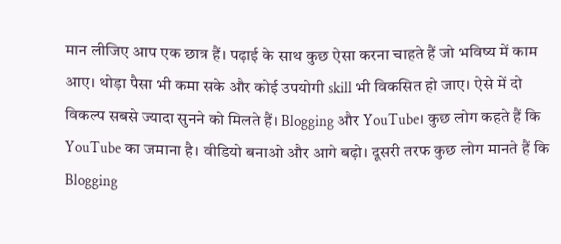मान लीजिए आप एक छात्र हैं। पढ़ाई के साथ कुछ ऐसा करना चाहते हैं जो भविष्य में काम आए। थोड़ा पैसा भी कमा सके और कोई उपयोगी skill भी विकसित हो जाए। ऐसे में दो विकल्प सबसे ज्यादा सुनने को मिलते हैं। Blogging और YouTube। कुछ लोग कहते हैं कि YouTube का जमाना है। वीडियो बनाओ और आगे बढ़ो। दूसरी तरफ कुछ लोग मानते हैं कि Blogging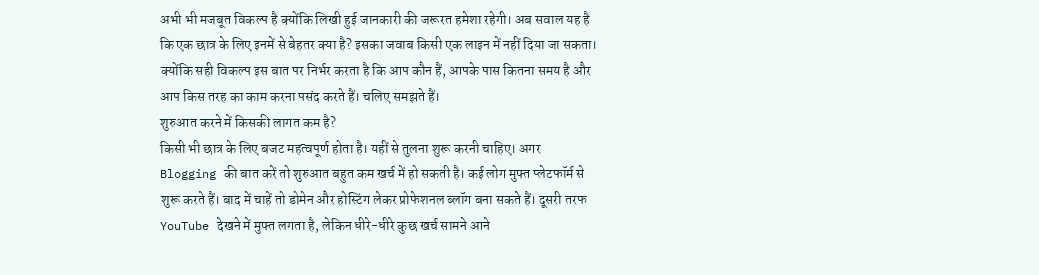अभी भी मजबूत विकल्प है क्योंकि लिखी हुई जानकारी की जरूरत हमेशा रहेगी। अब सवाल यह है कि एक छात्र के लिए इनमें से बेहतर क्या है? इसका जवाब किसी एक लाइन में नहीं दिया जा सकता। क्योंकि सही विकल्प इस बात पर निर्भर करता है कि आप कौन हैं, आपके पास कितना समय है और आप किस तरह का काम करना पसंद करते हैं। चलिए समझते हैं।
शुरुआत करने में किसकी लागत कम है?
किसी भी छात्र के लिए बजट महत्वपूर्ण होता है। यहीं से तुलना शुरू करनी चाहिए। अगर Blogging की बात करें तो शुरुआत बहुत कम खर्च में हो सकती है। कई लोग मुफ्त प्लेटफॉर्म से शुरू करते हैं। बाद में चाहें तो डोमेन और होस्टिंग लेकर प्रोफेशनल ब्लॉग बना सकते हैं। दूसरी तरफ YouTube देखने में मुफ्त लगता है, लेकिन धीरे-धीरे कुछ खर्च सामने आने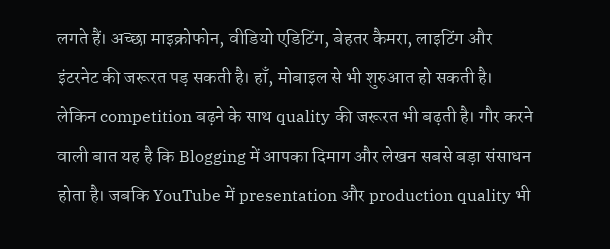लगते हैं। अच्छा माइक्रोफोन, वीडियो एडिटिंग, बेहतर कैमरा, लाइटिंग और इंटरनेट की जरूरत पड़ सकती है। हाँ, मोबाइल से भी शुरुआत हो सकती है। लेकिन competition बढ़ने के साथ quality की जरूरत भी बढ़ती है। गौर करने वाली बात यह है कि Blogging में आपका दिमाग और लेखन सबसे बड़ा संसाधन होता है। जबकि YouTube में presentation और production quality भी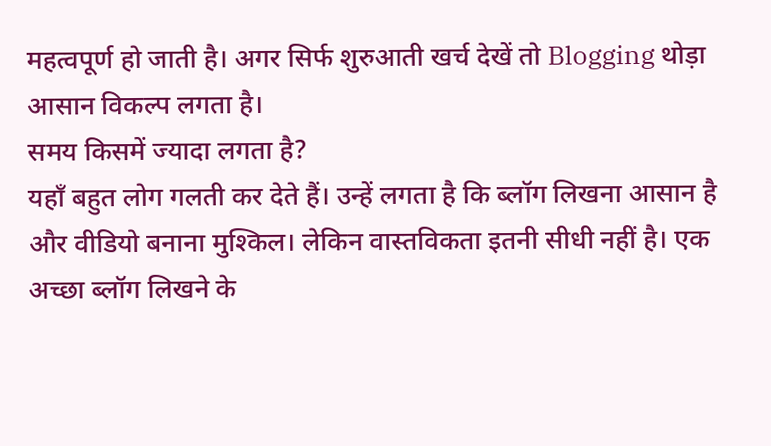महत्वपूर्ण हो जाती है। अगर सिर्फ शुरुआती खर्च देखें तो Blogging थोड़ा आसान विकल्प लगता है।
समय किसमें ज्यादा लगता है?
यहाँ बहुत लोग गलती कर देते हैं। उन्हें लगता है कि ब्लॉग लिखना आसान है और वीडियो बनाना मुश्किल। लेकिन वास्तविकता इतनी सीधी नहीं है। एक अच्छा ब्लॉग लिखने के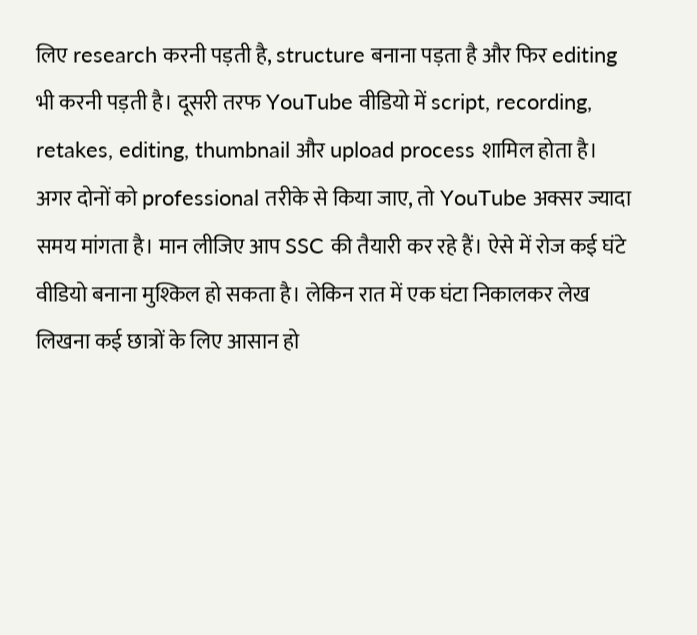लिए research करनी पड़ती है, structure बनाना पड़ता है और फिर editing भी करनी पड़ती है। दूसरी तरफ YouTube वीडियो में script, recording, retakes, editing, thumbnail और upload process शामिल होता है। अगर दोनों को professional तरीके से किया जाए, तो YouTube अक्सर ज्यादा समय मांगता है। मान लीजिए आप SSC की तैयारी कर रहे हैं। ऐसे में रोज कई घंटे वीडियो बनाना मुश्किल हो सकता है। लेकिन रात में एक घंटा निकालकर लेख लिखना कई छात्रों के लिए आसान हो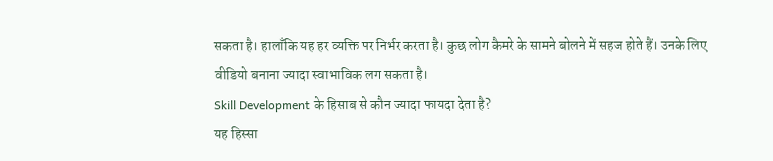सकता है। हालाँकि यह हर व्यक्ति पर निर्भर करता है। कुछ लोग कैमरे के सामने बोलने में सहज होते हैं। उनके लिए वीडियो बनाना ज्यादा स्वाभाविक लग सकता है।
Skill Development के हिसाब से कौन ज्यादा फायदा देता है?
यह हिस्सा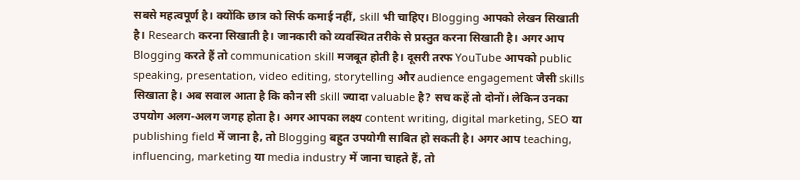सबसे महत्वपूर्ण है। क्योंकि छात्र को सिर्फ कमाई नहीं, skill भी चाहिए। Blogging आपको लेखन सिखाती है। Research करना सिखाती है। जानकारी को व्यवस्थित तरीके से प्रस्तुत करना सिखाती है। अगर आप Blogging करते हैं तो communication skill मजबूत होती है। दूसरी तरफ YouTube आपको public speaking, presentation, video editing, storytelling और audience engagement जैसी skills सिखाता है। अब सवाल आता है कि कौन सी skill ज्यादा valuable है? सच कहें तो दोनों। लेकिन उनका उपयोग अलग-अलग जगह होता है। अगर आपका लक्ष्य content writing, digital marketing, SEO या publishing field में जाना है, तो Blogging बहुत उपयोगी साबित हो सकती है। अगर आप teaching, influencing, marketing या media industry में जाना चाहते हैं, तो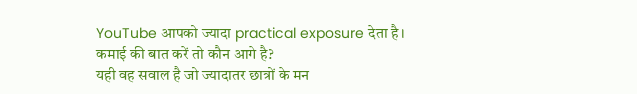YouTube आपको ज्यादा practical exposure देता है।
कमाई की बात करें तो कौन आगे है?
यही वह सवाल है जो ज्यादातर छात्रों के मन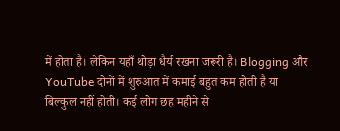में होता है। लेकिन यहाँ थोड़ा धैर्य रखना जरूरी है। Blogging और YouTube दोनों में शुरुआत में कमाई बहुत कम होती है या बिल्कुल नहीं होती। कई लोग छह महीने से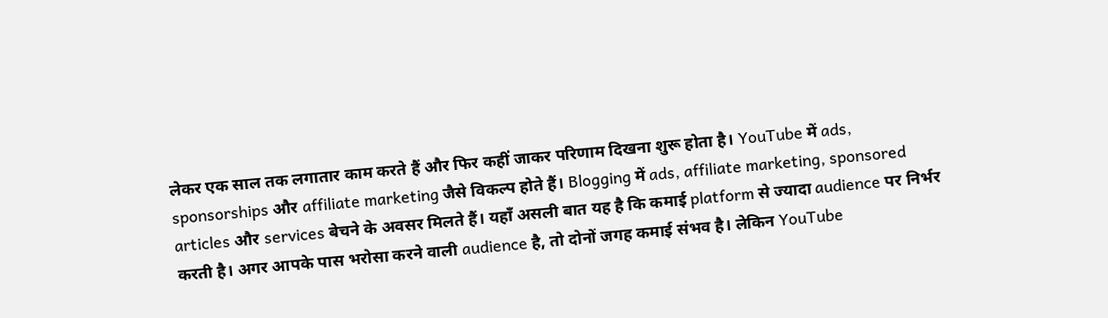लेकर एक साल तक लगातार काम करते हैं और फिर कहीं जाकर परिणाम दिखना शुरू होता है। YouTube में ads, sponsorships और affiliate marketing जैसे विकल्प होते हैं। Blogging में ads, affiliate marketing, sponsored articles और services बेचने के अवसर मिलते हैं। यहाँ असली बात यह है कि कमाई platform से ज्यादा audience पर निर्भर करती है। अगर आपके पास भरोसा करने वाली audience है, तो दोनों जगह कमाई संभव है। लेकिन YouTube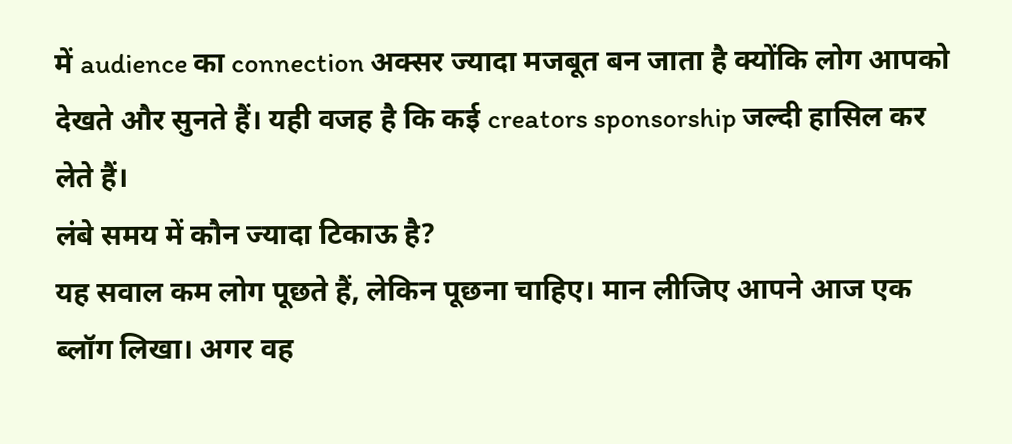में audience का connection अक्सर ज्यादा मजबूत बन जाता है क्योंकि लोग आपको देखते और सुनते हैं। यही वजह है कि कई creators sponsorship जल्दी हासिल कर लेते हैं।
लंबे समय में कौन ज्यादा टिकाऊ है?
यह सवाल कम लोग पूछते हैं, लेकिन पूछना चाहिए। मान लीजिए आपने आज एक ब्लॉग लिखा। अगर वह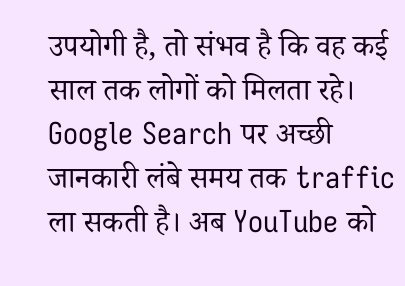उपयोगी है, तो संभव है कि वह कई साल तक लोगों को मिलता रहे। Google Search पर अच्छी जानकारी लंबे समय तक traffic ला सकती है। अब YouTube को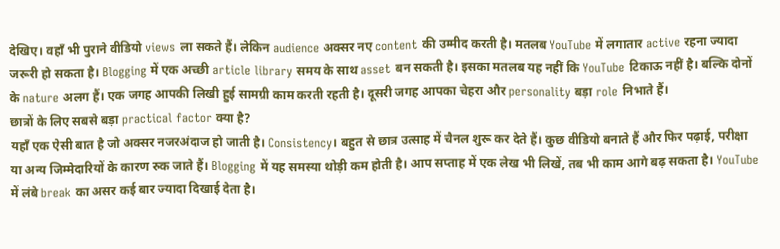देखिए। वहाँ भी पुराने वीडियो views ला सकते हैं। लेकिन audience अक्सर नए content की उम्मीद करती है। मतलब YouTube में लगातार active रहना ज्यादा जरूरी हो सकता है। Blogging में एक अच्छी article library समय के साथ asset बन सकती है। इसका मतलब यह नहीं कि YouTube टिकाऊ नहीं है। बल्कि दोनों के nature अलग हैं। एक जगह आपकी लिखी हुई सामग्री काम करती रहती है। दूसरी जगह आपका चेहरा और personality बड़ा role निभाते हैं।
छात्रों के लिए सबसे बड़ा practical factor क्या है?
यहाँ एक ऐसी बात है जो अक्सर नजरअंदाज हो जाती है। Consistency। बहुत से छात्र उत्साह में चैनल शुरू कर देते हैं। कुछ वीडियो बनाते हैं और फिर पढ़ाई, परीक्षा या अन्य जिम्मेदारियों के कारण रुक जाते हैं। Blogging में यह समस्या थोड़ी कम होती है। आप सप्ताह में एक लेख भी लिखें, तब भी काम आगे बढ़ सकता है। YouTube में लंबे break का असर कई बार ज्यादा दिखाई देता है।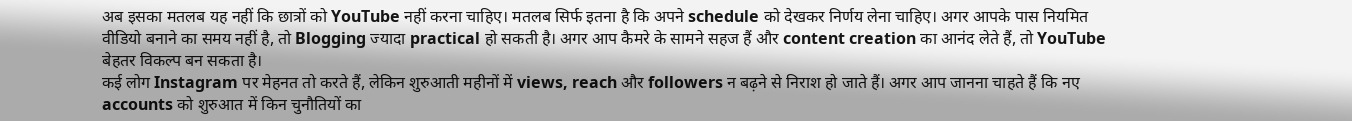अब इसका मतलब यह नहीं कि छात्रों को YouTube नहीं करना चाहिए। मतलब सिर्फ इतना है कि अपने schedule को देखकर निर्णय लेना चाहिए। अगर आपके पास नियमित वीडियो बनाने का समय नहीं है, तो Blogging ज्यादा practical हो सकती है। अगर आप कैमरे के सामने सहज हैं और content creation का आनंद लेते हैं, तो YouTube बेहतर विकल्प बन सकता है।
कई लोग Instagram पर मेहनत तो करते हैं, लेकिन शुरुआती महीनों में views, reach और followers न बढ़ने से निराश हो जाते हैं। अगर आप जानना चाहते हैं कि नए accounts को शुरुआत में किन चुनौतियों का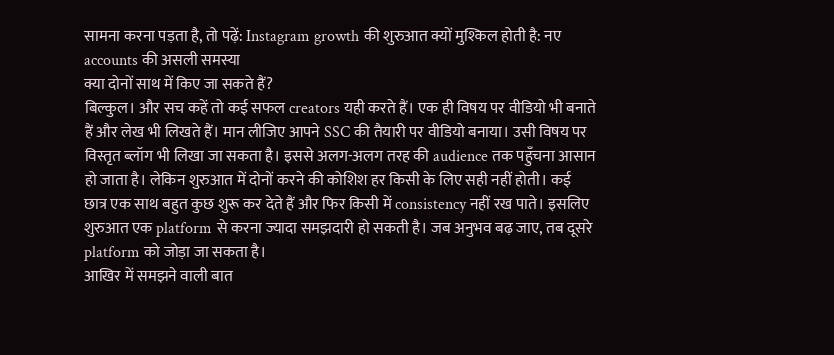सामना करना पड़ता है, तो पढ़ें: Instagram growth की शुरुआत क्यों मुश्किल होती है: नए accounts की असली समस्या
क्या दोनों साथ में किए जा सकते हैं?
बिल्कुल। और सच कहें तो कई सफल creators यही करते हैं। एक ही विषय पर वीडियो भी बनाते हैं और लेख भी लिखते हैं। मान लीजिए आपने SSC की तैयारी पर वीडियो बनाया। उसी विषय पर विस्तृत ब्लॉग भी लिखा जा सकता है। इससे अलग-अलग तरह की audience तक पहुँचना आसान हो जाता है। लेकिन शुरुआत में दोनों करने की कोशिश हर किसी के लिए सही नहीं होती। कई छात्र एक साथ बहुत कुछ शुरू कर देते हैं और फिर किसी में consistency नहीं रख पाते। इसलिए शुरुआत एक platform से करना ज्यादा समझदारी हो सकती है। जब अनुभव बढ़ जाए, तब दूसरे platform को जोड़ा जा सकता है।
आखिर में समझने वाली बात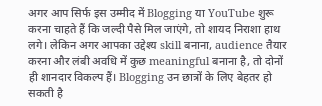अगर आप सिर्फ इस उम्मीद में Blogging या YouTube शुरू करना चाहते हैं कि जल्दी पैसे मिल जाएंगे, तो शायद निराशा हाथ लगे। लेकिन अगर आपका उद्देश्य skill बनाना, audience तैयार करना और लंबी अवधि में कुछ meaningful बनाना है, तो दोनों ही शानदार विकल्प हैं। Blogging उन छात्रों के लिए बेहतर हो सकती है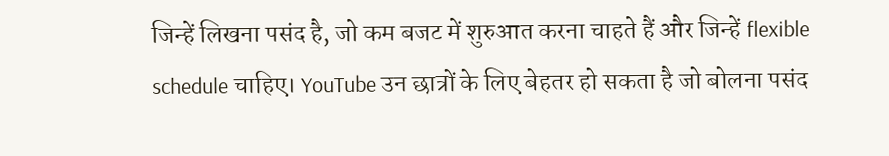जिन्हें लिखना पसंद है, जो कम बजट में शुरुआत करना चाहते हैं और जिन्हें flexible schedule चाहिए। YouTube उन छात्रों के लिए बेहतर हो सकता है जो बोलना पसंद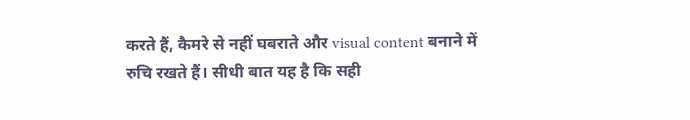करते हैं, कैमरे से नहीं घबराते और visual content बनाने में रुचि रखते हैं। सीधी बात यह है कि सही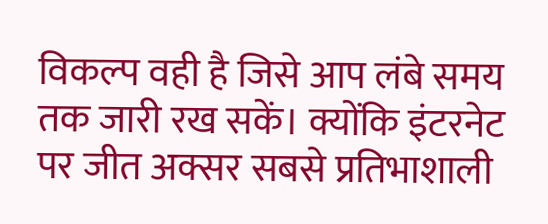विकल्प वही है जिसे आप लंबे समय तक जारी रख सकें। क्योंकि इंटरनेट पर जीत अक्सर सबसे प्रतिभाशाली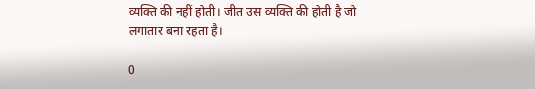व्यक्ति की नहीं होती। जीत उस व्यक्ति की होती है जो लगातार बना रहता है।

0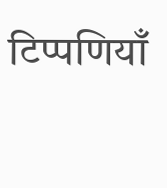टिप्पणियाँ